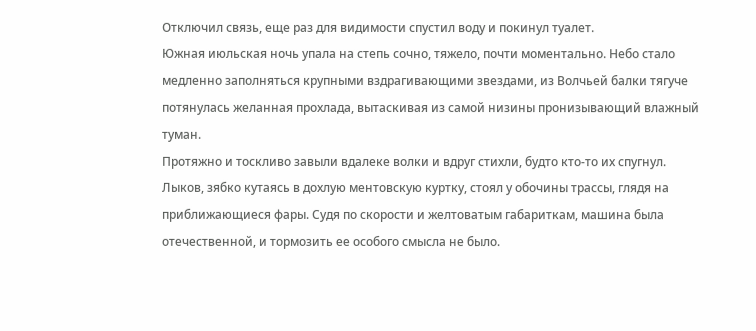Отключил связь, еще раз для видимости спустил воду и покинул туалет.
Южная июльская ночь упала на степь сочно, тяжело, почти моментально. Небо стало медленно заполняться крупными вздрагивающими звездами, из Волчьей балки тягуче потянулась желанная прохлада, вытаскивая из самой низины пронизывающий влажный туман.
Протяжно и тоскливо завыли вдалеке волки и вдруг стихли, будто кто-то их спугнул.
Лыков, зябко кутаясь в дохлую ментовскую куртку, стоял у обочины трассы, глядя на приближающиеся фары. Судя по скорости и желтоватым габариткам, машина была отечественной, и тормозить ее особого смысла не было.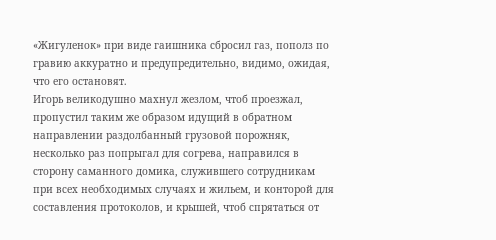«Жигуленок» при виде гаишника сбросил газ, пополз по гравию аккуратно и предупредительно, видимо, ожидая, что его остановят.
Игорь великодушно махнул жезлом, чтоб проезжал, пропустил таким же образом идущий в обратном направлении раздолбанный грузовой порожняк, несколько раз попрыгал для согрева, направился в сторону саманного домика, служившего сотрудникам при всех необходимых случаях и жильем, и конторой для составления протоколов, и крышей, чтоб спрятаться от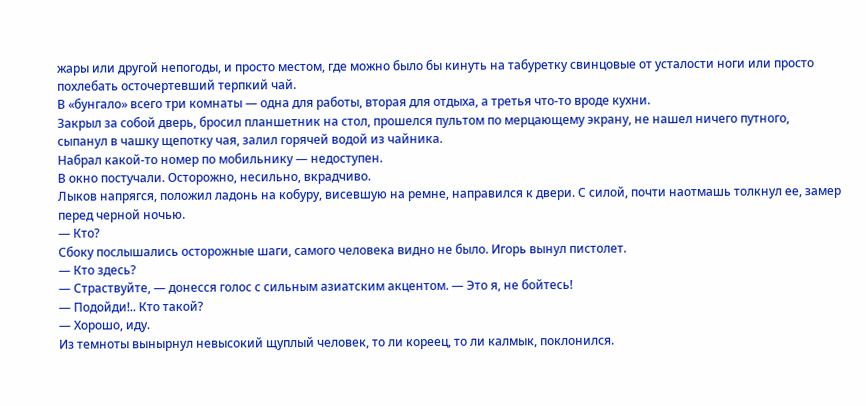жары или другой непогоды, и просто местом, где можно было бы кинуть на табуретку свинцовые от усталости ноги или просто похлебать осточертевший терпкий чай.
В «бунгало» всего три комнаты — одна для работы, вторая для отдыха, а третья что-то вроде кухни.
Закрыл за собой дверь, бросил планшетник на стол, прошелся пультом по мерцающему экрану, не нашел ничего путного, сыпанул в чашку щепотку чая, залил горячей водой из чайника.
Набрал какой-то номер по мобильнику — недоступен.
В окно постучали. Осторожно, несильно, вкрадчиво.
Лыков напрягся, положил ладонь на кобуру, висевшую на ремне, направился к двери. С силой, почти наотмашь толкнул ее, замер перед черной ночью.
— Кто?
Сбоку послышались осторожные шаги, самого человека видно не было. Игорь вынул пистолет.
— Кто здесь?
— Страствуйте, — донесся голос с сильным азиатским акцентом. — Это я, не бойтесь!
— Подойди!.. Кто такой?
— Хорошо, иду.
Из темноты вынырнул невысокий щуплый человек, то ли кореец, то ли калмык, поклонился.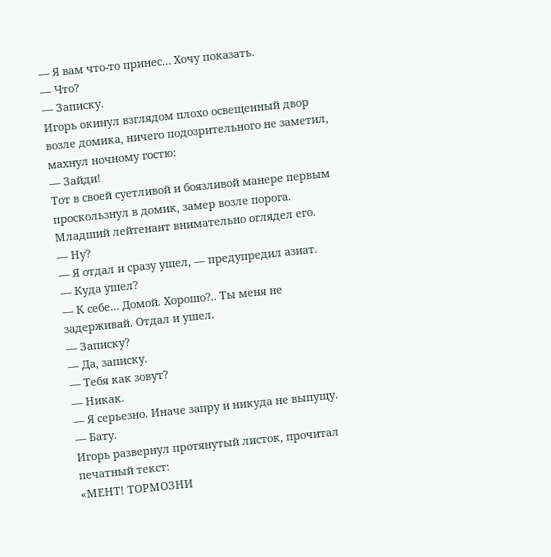— Я вам что-то принес… Хочу показать.
— Что?
— Записку.
Игорь окинул взглядом плохо освещенный двор возле домика, ничего подозрительного не заметил, махнул ночному гостю:
— Зайди!
Тот в своей суетливой и боязливой манере первым проскользнул в домик, замер возле порога.
Младший лейтенант внимательно оглядел его.
— Ну?
— Я отдал и сразу ушел, — предупредил азиат.
— Куда ушел?
— К себе… Домой. Хорошо?.. Ты меня не задерживай. Отдал и ушел.
— Записку?
— Да, записку.
— Тебя как зовут?
— Никак.
— Я серьезно. Иначе запру и никуда не выпущу.
— Бату.
Игорь развернул протянутый листок, прочитал печатный текст:
«МЕНТ! ТОРМОЗНИ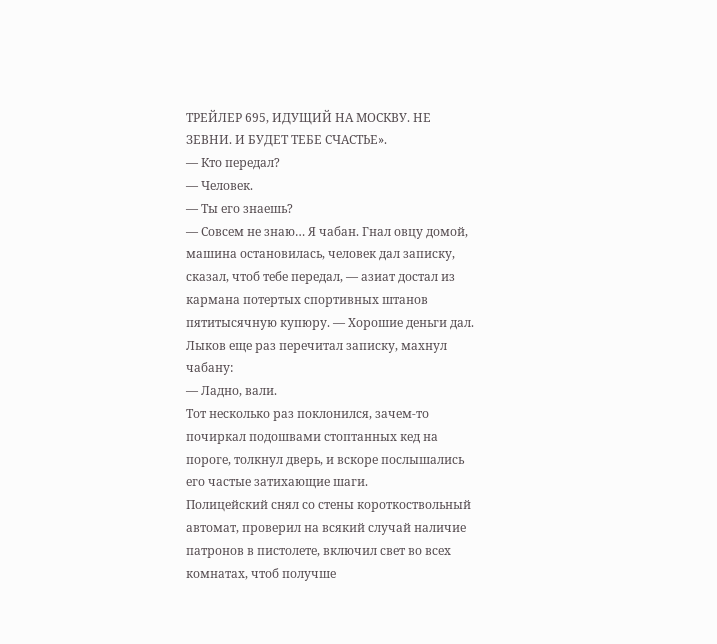ТРЕЙЛЕР 695, ИДУЩИЙ НА МОСКВУ. НЕ ЗЕВНИ. И БУДЕТ ТЕБЕ СЧАСТЬЕ».
— Кто передал?
— Человек.
— Ты его знаешь?
— Совсем не знаю… Я чабан. Гнал овцу домой, машина остановилась, человек дал записку, сказал, чтоб тебе передал, — азиат достал из кармана потертых спортивных штанов пятитысячную купюру. — Хорошие деньги дал.
Лыков еще раз перечитал записку, махнул чабану:
— Ладно, вали.
Тот несколько раз поклонился, зачем-то почиркал подошвами стоптанных кед на пороге, толкнул дверь, и вскоре послышались его частые затихающие шаги.
Полицейский снял со стены короткоствольный автомат, проверил на всякий случай наличие патронов в пистолете, включил свет во всех комнатах, чтоб получше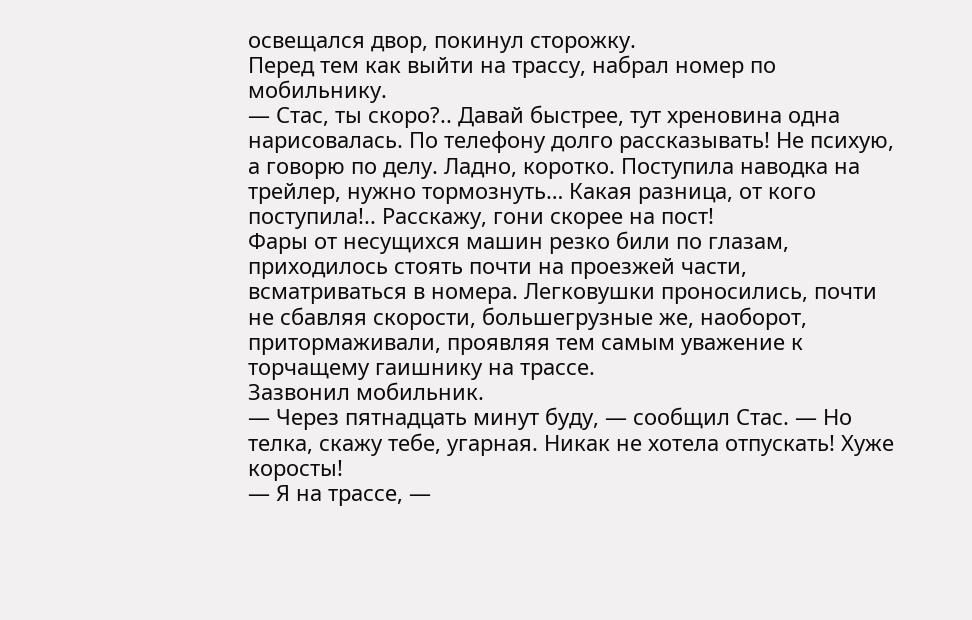освещался двор, покинул сторожку.
Перед тем как выйти на трассу, набрал номер по мобильнику.
— Стас, ты скоро?.. Давай быстрее, тут хреновина одна нарисовалась. По телефону долго рассказывать! Не психую, а говорю по делу. Ладно, коротко. Поступила наводка на трейлер, нужно тормознуть… Какая разница, от кого поступила!.. Расскажу, гони скорее на пост!
Фары от несущихся машин резко били по глазам, приходилось стоять почти на проезжей части, всматриваться в номера. Легковушки проносились, почти не сбавляя скорости, большегрузные же, наоборот, притормаживали, проявляя тем самым уважение к торчащему гаишнику на трассе.
Зазвонил мобильник.
— Через пятнадцать минут буду, — сообщил Стас. — Но телка, скажу тебе, угарная. Никак не хотела отпускать! Хуже коросты!
— Я на трассе, —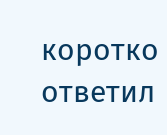коротко ответил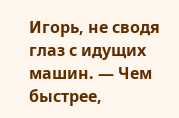Игорь, не сводя глаз с идущих машин. — Чем быстрее,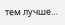тем лучше…